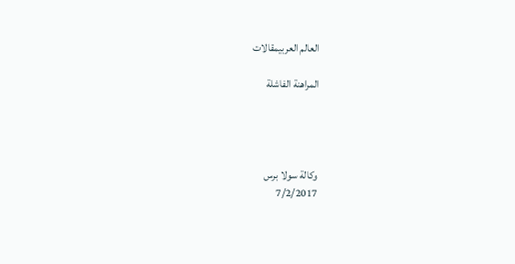العالم العربيمقالات

المراهنة الفاشلة




وکالة سولا برس
7/2/2017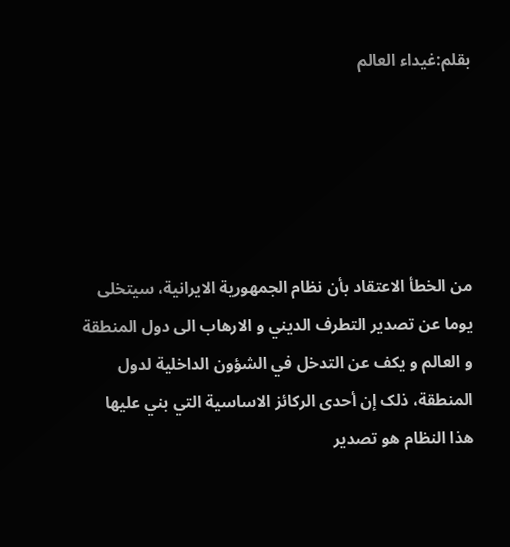بقلم:غيداء العالم





من الخطأ الاعتقاد بأن نظام الجمهورية الايرانية، سيتخلی يوما عن تصدير التطرف الديني و الارهاب الی دول المنطقة و العالم و يکف عن التدخل في الشؤون الداخلية لدول المنطقة، ذلک إن أحدی الرکائز الاساسية التي بني عليها هذا النظام هو تصدير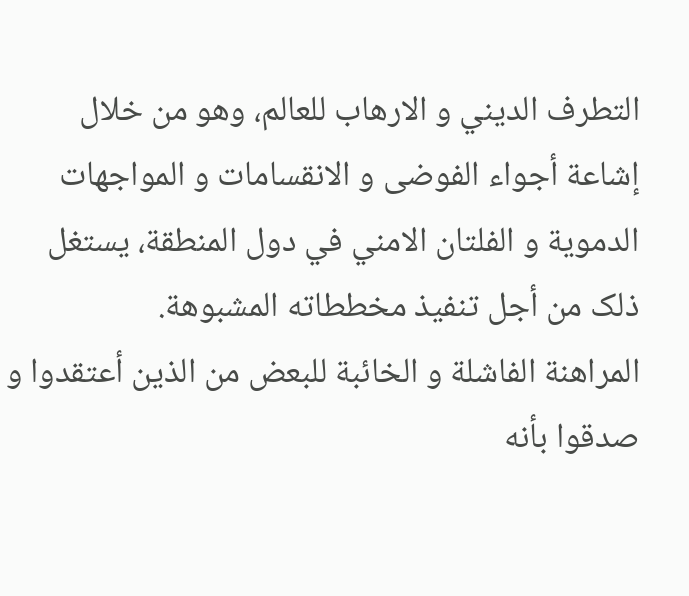التطرف الديني و الارهاب للعالم، وهو من خلال إشاعة أجواء الفوضی و الانقسامات و المواجهات الدموية و الفلتان الامني في دول المنطقة، يستغل ذلک من أجل تنفيذ مخططاته المشبوهة.
المراهنة الفاشلة و الخائبة للبعض من الذين أعتقدوا و صدقوا بأنه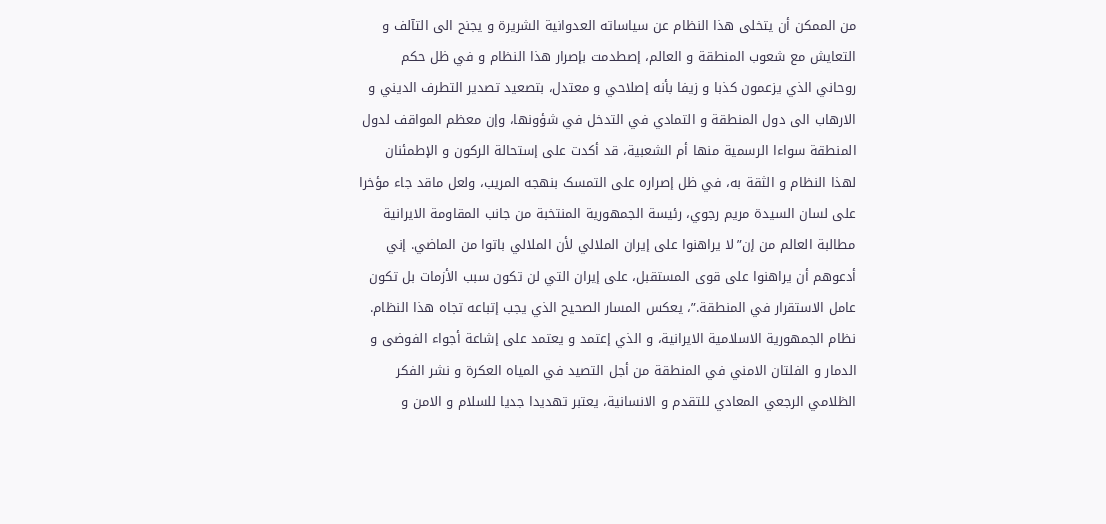من الممکن أن يتخلی هذا النظام عن سياساته العدوانية الشريرة و يجنح الی التآلف و التعايش مع شعوب المنطقة و العالم، إصطدمت بإصرار هذا النظام و في ظل حکم روحاني الذي يزعمون کذبا و زيفا بأنه إصلاحي و معتدل، بتصعيد تصدير التطرف الديني و الارهاب الی دول المنطقة و التمادي في التدخل في شؤونها، وإن معظم المواقف لدول المنطقة سواءا الرسمية منها أم الشعبية، قد أکدت علی إستحالة الرکون و الإطمئنان لهذا النظام و الثقة به، في ظل إصراره علی التمسک بنهجه المريب، ولعل ماقد جاء مؤخرا علی لسان السيدة مريم رجوي، رئيسة الجمهورية المنتخبة من جانب المقاومة الايرانية مطالبة العالم من إن”لا يراهنوا علی إيران الملالي لأن الملالي باتوا من الماضي. إني أدعوهم أن يراهنوا علی قوی المستقبل، علی إيران التي لن تکون سبب الأزمات بل تکون عامل الاستقرار في المنطقة.”، يعکس المسار الصحيح الذي يجب إتباعه تجاه هذا النظام.
نظام الجمهورية الاسلامية الايرانية، و الذي إعتمد و يعتمد علی إشاعة أجواء الفوضی و الدمار و الفلتان الامني في المنطقة من أجل التصيد في المياه العکرة و نشر الفکر الظلامي الرجعي المعادي للتقدم و الانسانية، يعتبر تهديدا جديا للسلام و الامن و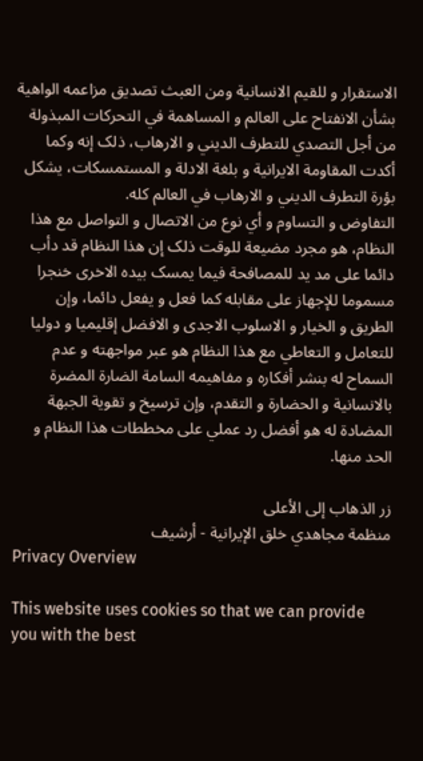الاستقرار و للقيم الانسانية ومن العبث تصديق مزاعمه الواهية بشأن الانفتاح علی العالم و المساهمة في التحرکات المبذولة من أجل التصدي للتطرف الديني و الارهاب، ذلک إنه وکما أکدت المقاومة الايرانية و بلغة الادلة و المستمسکات، يشکل بؤرة التطرف الديني و الارهاب في العالم کله.
التفاوض و التساوم و أي نوع من الاتصال و التواصل مع هذا النظام، هو مجرد مضيعة للوقت ذلک إن هذا النظام قد دأب دائما علی مد يد للمصافحة فيما يمسک بيده الاخری خنجرا مسموما للإجهاز علی مقابله کما فعل و يفعل دائما، وإن الطريق و الخيار و الاسلوب الاجدی و الافضل إقليميا و دوليا للتعامل و التعاطي مع هذا النظام هو عبر مواجهته و عدم السماح له بنشر أفکاره و مفاهيمه السامة الضارة المضرة بالانسانية و الحضارة و التقدم، وإن ترسيخ و تقوية الجبهة المضادة له هو أفضل رد عملي علی مخططات هذا النظام و الحد منها.

زر الذهاب إلى الأعلى
منظمة مجاهدي خلق الإيرانية - أرشیف
Privacy Overview

This website uses cookies so that we can provide you with the best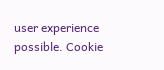user experience possible. Cookie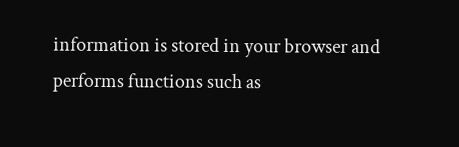information is stored in your browser and performs functions such as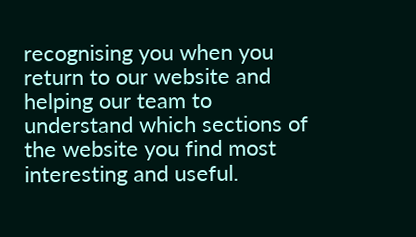recognising you when you return to our website and helping our team to understand which sections of the website you find most interesting and useful.